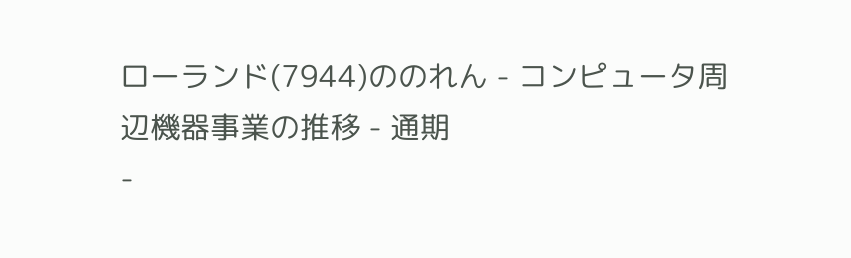ローランド(7944)ののれん - コンピュータ周辺機器事業の推移 - 通期
-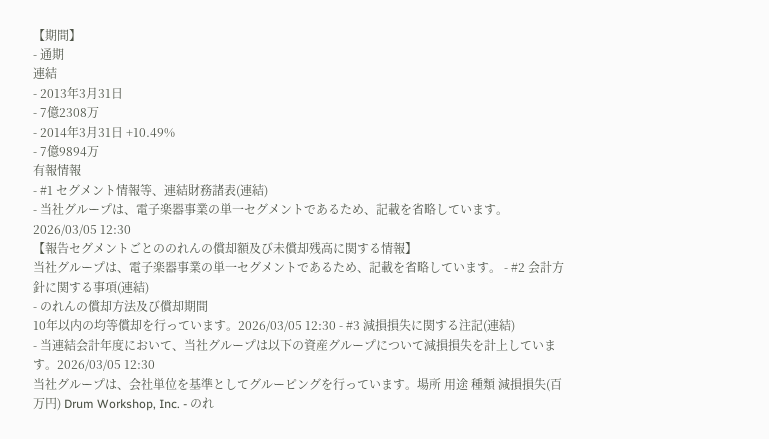【期間】
- 通期
連結
- 2013年3月31日
- 7億2308万
- 2014年3月31日 +10.49%
- 7億9894万
有報情報
- #1 セグメント情報等、連結財務諸表(連結)
- 当社グループは、電子楽器事業の単一セグメントであるため、記載を省略しています。2026/03/05 12:30
【報告セグメントごとののれんの償却額及び未償却残高に関する情報】
当社グループは、電子楽器事業の単一セグメントであるため、記載を省略しています。 - #2 会計方針に関する事項(連結)
- のれんの償却方法及び償却期間
10年以内の均等償却を行っています。2026/03/05 12:30 - #3 減損損失に関する注記(連結)
- 当連結会計年度において、当社グループは以下の資産グループについて減損損失を計上しています。2026/03/05 12:30
当社グループは、会社単位を基準としてグルーピングを行っています。場所 用途 種類 減損損失(百万円) Drum Workshop, Inc. - のれ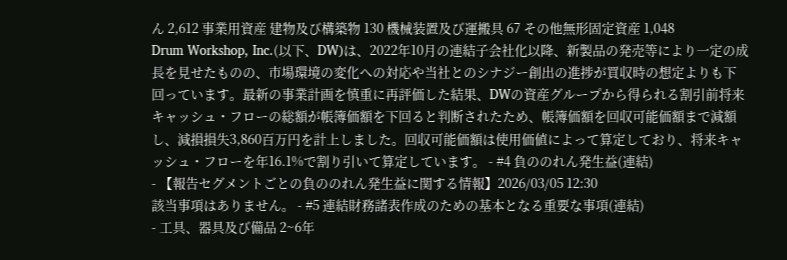ん 2,612 事業用資産 建物及び構築物 130 機械装置及び運搬具 67 その他無形固定資産 1,048
Drum Workshop, Inc.(以下、DW)は、2022年10月の連結子会社化以降、新製品の発売等により一定の成長を見せたものの、市場環境の変化への対応や当社とのシナジー創出の進捗が買収時の想定よりも下回っています。最新の事業計画を慎重に再評価した結果、DWの資産グループから得られる割引前将来キャッシュ・フローの総額が帳簿価額を下回ると判断されたため、帳簿価額を回収可能価額まで減額し、減損損失3,860百万円を計上しました。回収可能価額は使用価値によって算定しており、将来キャッシュ・フローを年16.1%で割り引いて算定しています。 - #4 負ののれん発生益(連結)
- 【報告セグメントごとの負ののれん発生益に関する情報】2026/03/05 12:30
該当事項はありません。 - #5 連結財務諸表作成のための基本となる重要な事項(連結)
- 工具、器具及び備品 2~6年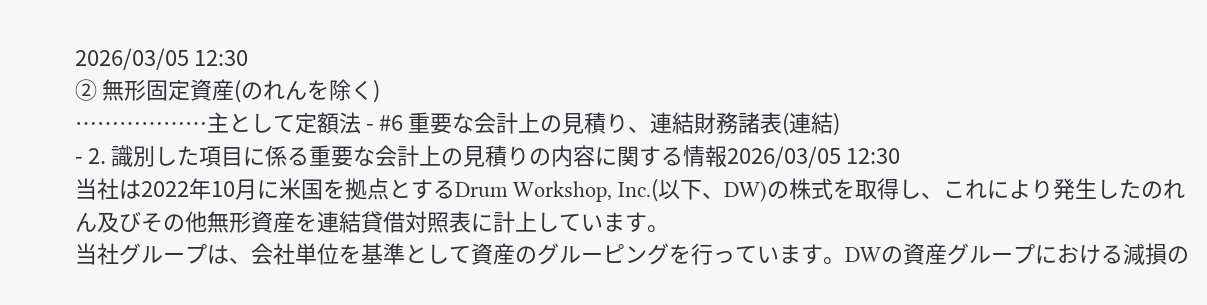2026/03/05 12:30
② 無形固定資産(のれんを除く)
………………主として定額法 - #6 重要な会計上の見積り、連結財務諸表(連結)
- 2. 識別した項目に係る重要な会計上の見積りの内容に関する情報2026/03/05 12:30
当社は2022年10月に米国を拠点とするDrum Workshop, Inc.(以下、DW)の株式を取得し、これにより発生したのれん及びその他無形資産を連結貸借対照表に計上しています。
当社グループは、会社単位を基準として資産のグルーピングを行っています。DWの資産グループにおける減損の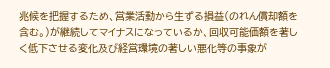兆候を把握するため、営業活動から生ずる損益(のれん償却額を含む。)が継続してマイナスになっているか、回収可能価額を著しく低下させる変化及び経営環境の著しい悪化等の事象が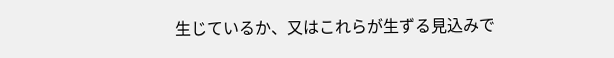生じているか、又はこれらが生ずる見込みで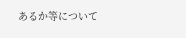あるか等について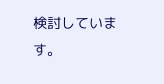検討しています。